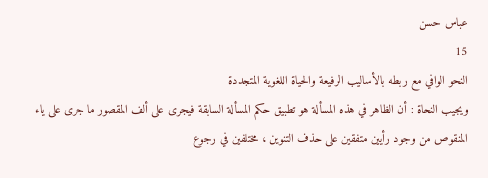عباس حسن
15
النحو الوافي مع ربطه بالأساليب الرفيعة والحياة اللغوية المتجددة
ويجيب النحاة : أن الظاهر في هذه المسألة هو تطبيق حكم المسألة السابقة فيجرى على ألف المقصور ما جرى على ياء المنقوص من وجود رأيين متفقين على حذف التنوين ، مختلفين في رجوع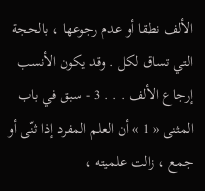الألف نطقا أو عدم رجوعها ، بالحجة التي تساق لكل . وقد يكون الأنسب إرجاع الألف . . . 3 - سبق في باب المثنى « 1 » أن العلم المفرد إذا ثنّى أو جمع ، زالت علميته ،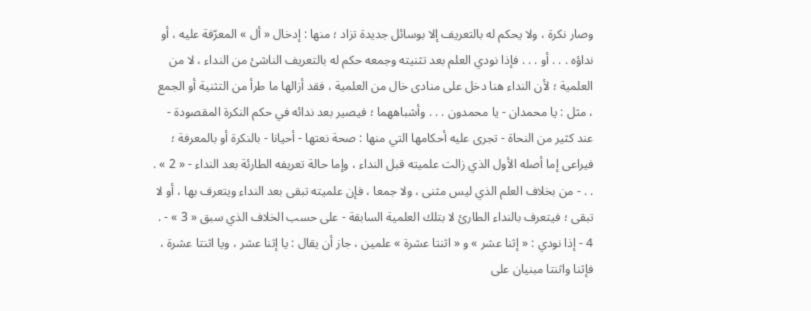وصار نكرة ، ولا يحكم له بالتعريف إلا بوسائل جديدة تزاد ؛ منها : إدخال « أل » المعرّفة عليه ، أو نداؤه . . . أو . . . فإذا نودي العلم بعد تثنيته وجمعه حكم له بالتعريف الناشئ من النداء ، لا من العلمية ؛ لأن النداء هنا دخل على منادى خال من العلمية ، فقد أزالها ما طرأ من التثنية أو الجمع ، مثل : يا محمدان - يا محمدون . . . وأشباههما ؛ فيصير بعد ندائه في حكم النكرة المقصودة - عند كثير من النحاة - تجرى عليه أحكامها التي منها : صحة نعتها - أحيانا - بالنكرة أو بالمعرفة ؛ فيراعى إما أصله الأول الذي زالت علميته قبل النداء ، وإما حالة تعريفه الطارئة بعد النداء - « 2 » . . . - من بخلاف العلم الذي ليس مثنى ، ولا جمعا ، فإن علميته تبقى بعد النداء ويتعرف بها ، أو لا تبقى ؛ فيتعرف بالنداء الطارئ لا بتلك العلمية السابقة - على حسب الخلاف الذي سبق « 3 » - . 4 - إذا نودي : « إثنا عشر » و « اثنتا عشرة » علمين ، جاز أن يقال : يا إثنا عشر ، ويا اثنتا عشرة ، فإثنا واثنتا مبنيان على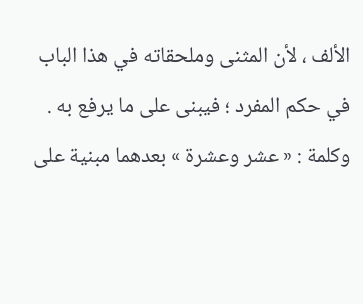الألف ، لأن المثنى وملحقاته في هذا الباب في حكم المفرد ؛ فيبنى على ما يرفع به . وكلمة : « عشر وعشرة » بعدهما مبنية على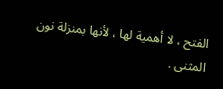الفتح ، لا أهمية لها ، لأنها بمنزلة نون المثنى .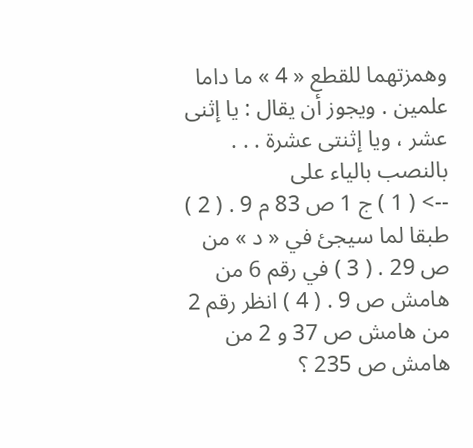وهمزتهما للقطع « 4 » ما داما علمين . ويجوز أن يقال : يا إثنى عشر ، ويا إثنتى عشرة . . . بالنصب بالياء على
--> ( 1 ) ج 1 ص 83 م 9 . ( 2 ) طبقا لما سيجئ في « د » من ص 29 . ( 3 ) في رقم 6 من هامش ص 9 . ( 4 ) انظر رقم 2 من هامش ص 37 و 2 من هامش ص 235 ؟